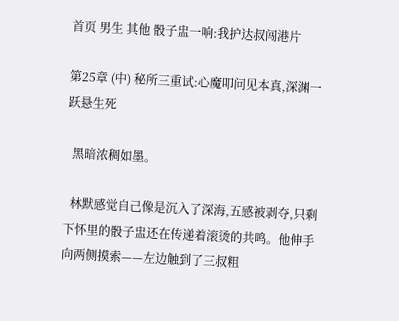首页 男生 其他 骰子盅一响:我护达叔闯港片

第25章 (中) 秘所三重试:心魔叩问见本真,深渊一跃悬生死

  黑暗浓稠如墨。

  林默感觉自己像是沉入了深海,五感被剥夺,只剩下怀里的骰子盅还在传递着滚烫的共鸣。他伸手向两侧摸索——左边触到了三叔粗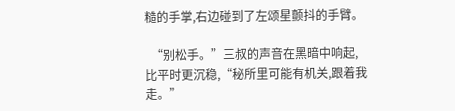糙的手掌,右边碰到了左颂星颤抖的手臂。

  “别松手。”三叔的声音在黑暗中响起,比平时更沉稳,“秘所里可能有机关,跟着我走。”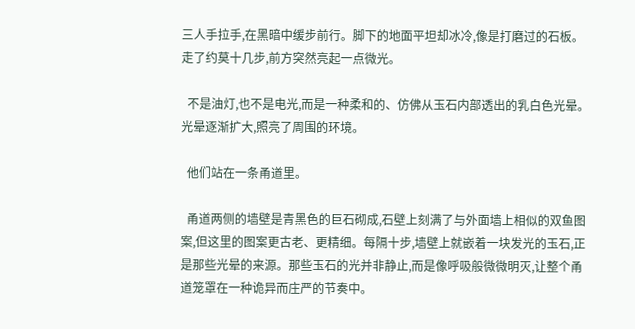三人手拉手,在黑暗中缓步前行。脚下的地面平坦却冰冷,像是打磨过的石板。走了约莫十几步,前方突然亮起一点微光。

  不是油灯,也不是电光,而是一种柔和的、仿佛从玉石内部透出的乳白色光晕。光晕逐渐扩大,照亮了周围的环境。

  他们站在一条甬道里。

  甬道两侧的墙壁是青黑色的巨石砌成,石壁上刻满了与外面墙上相似的双鱼图案,但这里的图案更古老、更精细。每隔十步,墙壁上就嵌着一块发光的玉石,正是那些光晕的来源。那些玉石的光并非静止,而是像呼吸般微微明灭,让整个甬道笼罩在一种诡异而庄严的节奏中。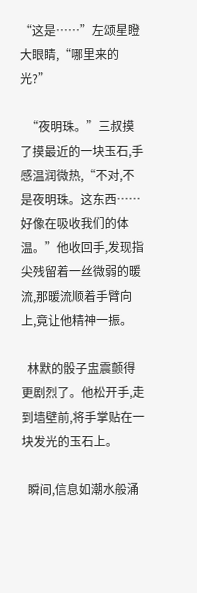“这是……”左颂星瞪大眼睛,“哪里来的光?”

  “夜明珠。”三叔摸了摸最近的一块玉石,手感温润微热,“不对,不是夜明珠。这东西……好像在吸收我们的体温。”他收回手,发现指尖残留着一丝微弱的暖流,那暖流顺着手臂向上,竟让他精神一振。

  林默的骰子盅震颤得更剧烈了。他松开手,走到墙壁前,将手掌贴在一块发光的玉石上。

  瞬间,信息如潮水般涌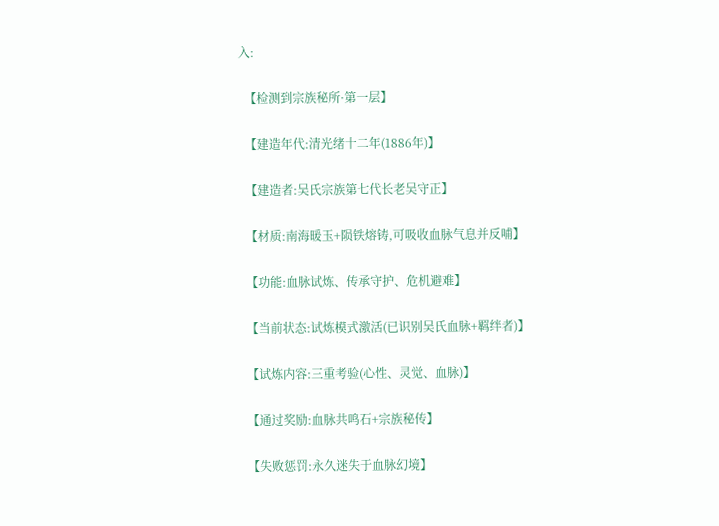入:

  【检测到宗族秘所·第一层】

  【建造年代:清光绪十二年(1886年)】

  【建造者:吴氏宗族第七代长老吴守正】

  【材质:南海暖玉+陨铁熔铸,可吸收血脉气息并反哺】

  【功能:血脉试炼、传承守护、危机避难】

  【当前状态:试炼模式激活(已识别吴氏血脉+羁绊者)】

  【试炼内容:三重考验(心性、灵觉、血脉)】

  【通过奖励:血脉共鸣石+宗族秘传】

  【失败惩罚:永久迷失于血脉幻境】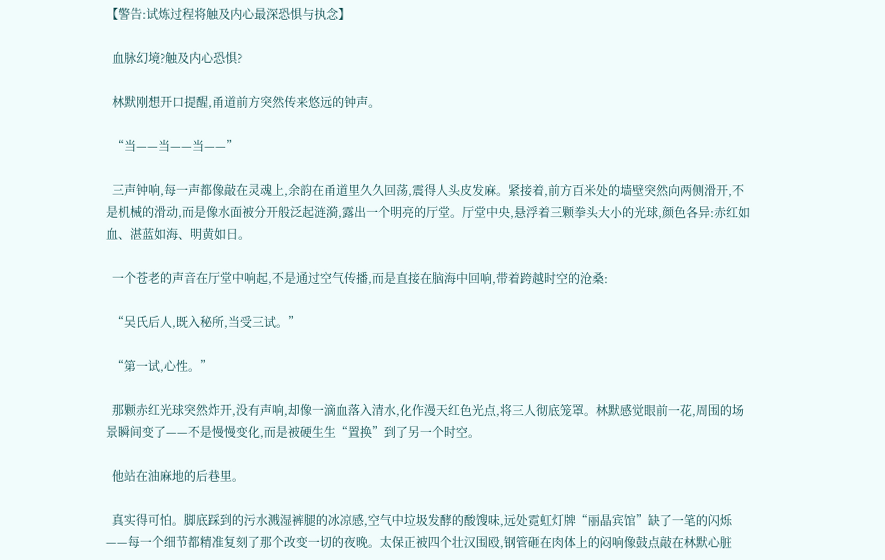【警告:试炼过程将触及内心最深恐惧与执念】

  血脉幻境?触及内心恐惧?

  林默刚想开口提醒,甬道前方突然传来悠远的钟声。

  “当——当——当——”

  三声钟响,每一声都像敲在灵魂上,余韵在甬道里久久回荡,震得人头皮发麻。紧接着,前方百米处的墙壁突然向两侧滑开,不是机械的滑动,而是像水面被分开般泛起涟漪,露出一个明亮的厅堂。厅堂中央,悬浮着三颗拳头大小的光球,颜色各异:赤红如血、湛蓝如海、明黄如日。

  一个苍老的声音在厅堂中响起,不是通过空气传播,而是直接在脑海中回响,带着跨越时空的沧桑:

  “吴氏后人,既入秘所,当受三试。”

  “第一试,心性。”

  那颗赤红光球突然炸开,没有声响,却像一滴血落入清水,化作漫天红色光点,将三人彻底笼罩。林默感觉眼前一花,周围的场景瞬间变了——不是慢慢变化,而是被硬生生“置换”到了另一个时空。

  他站在油麻地的后巷里。

  真实得可怕。脚底踩到的污水溅湿裤腿的冰凉感,空气中垃圾发酵的酸馊味,远处霓虹灯牌“丽晶宾馆”缺了一笔的闪烁——每一个细节都精准复刻了那个改变一切的夜晚。太保正被四个壮汉围殴,钢管砸在肉体上的闷响像鼓点敲在林默心脏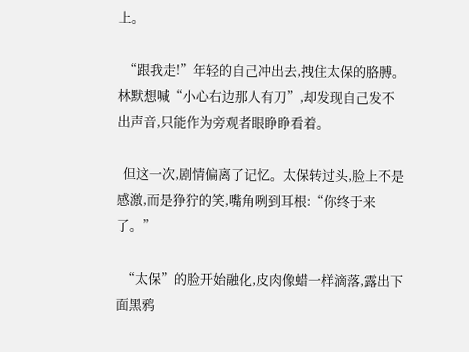上。

  “跟我走!”年轻的自己冲出去,拽住太保的胳膊。林默想喊“小心右边那人有刀”,却发现自己发不出声音,只能作为旁观者眼睁睁看着。

  但这一次,剧情偏离了记忆。太保转过头,脸上不是感激,而是狰狞的笑,嘴角咧到耳根:“你终于来了。”

  “太保”的脸开始融化,皮肉像蜡一样滴落,露出下面黑鸦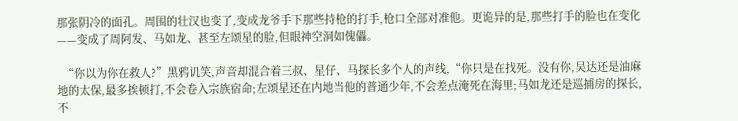那张阴冷的面孔。周围的壮汉也变了,变成龙爷手下那些持枪的打手,枪口全部对准他。更诡异的是,那些打手的脸也在变化——变成了周阿发、马如龙、甚至左颂星的脸,但眼神空洞如傀儡。

  “你以为你在救人?”黑鸦讥笑,声音却混合着三叔、星仔、马探长多个人的声线,“你只是在找死。没有你,吴达还是油麻地的太保,最多挨顿打,不会卷入宗族宿命;左颂星还在内地当他的普通少年,不会差点淹死在海里;马如龙还是巡捕房的探长,不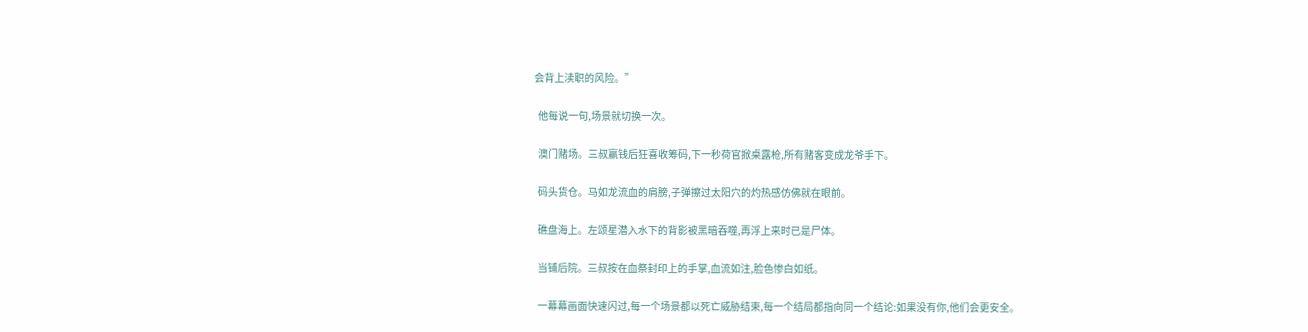会背上渎职的风险。”

  他每说一句,场景就切换一次。

  澳门赌场。三叔赢钱后狂喜收筹码,下一秒荷官掀桌露枪,所有赌客变成龙爷手下。

  码头货仓。马如龙流血的肩膀,子弹擦过太阳穴的灼热感仿佛就在眼前。

  礁盘海上。左颂星潜入水下的背影被黑暗吞噬,再浮上来时已是尸体。

  当铺后院。三叔按在血祭封印上的手掌,血流如注,脸色惨白如纸。

  一幕幕画面快速闪过,每一个场景都以死亡威胁结束,每一个结局都指向同一个结论:如果没有你,他们会更安全。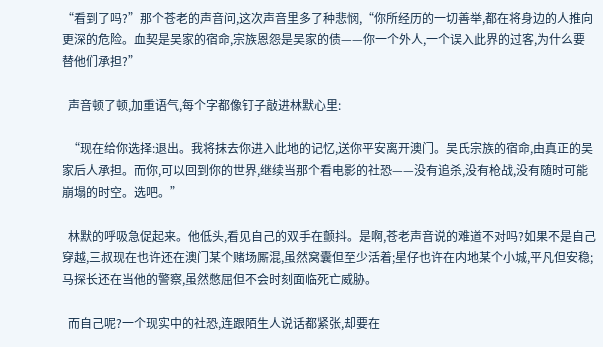“看到了吗?”那个苍老的声音问,这次声音里多了种悲悯,“你所经历的一切善举,都在将身边的人推向更深的危险。血契是吴家的宿命,宗族恩怨是吴家的债——你一个外人,一个误入此界的过客,为什么要替他们承担?”

  声音顿了顿,加重语气,每个字都像钉子敲进林默心里:

  “现在给你选择:退出。我将抹去你进入此地的记忆,送你平安离开澳门。吴氏宗族的宿命,由真正的吴家后人承担。而你,可以回到你的世界,继续当那个看电影的社恐——没有追杀,没有枪战,没有随时可能崩塌的时空。选吧。”

  林默的呼吸急促起来。他低头,看见自己的双手在颤抖。是啊,苍老声音说的难道不对吗?如果不是自己穿越,三叔现在也许还在澳门某个赌场厮混,虽然窝囊但至少活着;星仔也许在内地某个小城,平凡但安稳;马探长还在当他的警察,虽然憋屈但不会时刻面临死亡威胁。

  而自己呢?一个现实中的社恐,连跟陌生人说话都紧张,却要在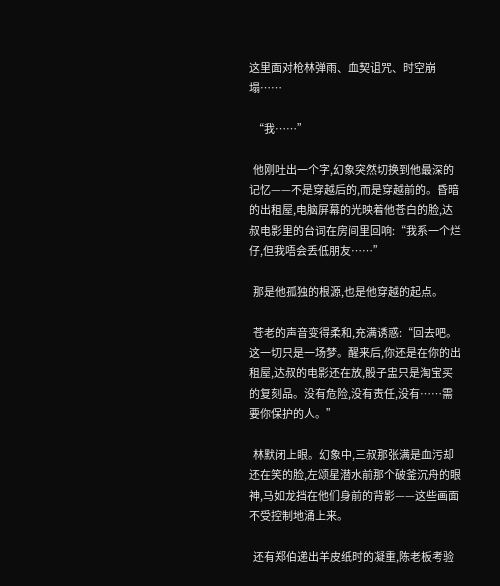这里面对枪林弹雨、血契诅咒、时空崩塌……

  “我……”

  他刚吐出一个字,幻象突然切换到他最深的记忆——不是穿越后的,而是穿越前的。昏暗的出租屋,电脑屏幕的光映着他苍白的脸,达叔电影里的台词在房间里回响:“我系一个烂仔,但我唔会丢低朋友……”

  那是他孤独的根源,也是他穿越的起点。

  苍老的声音变得柔和,充满诱惑:“回去吧。这一切只是一场梦。醒来后,你还是在你的出租屋,达叔的电影还在放,骰子盅只是淘宝买的复刻品。没有危险,没有责任,没有……需要你保护的人。”

  林默闭上眼。幻象中,三叔那张满是血污却还在笑的脸,左颂星潜水前那个破釜沉舟的眼神,马如龙挡在他们身前的背影——这些画面不受控制地涌上来。

  还有郑伯递出羊皮纸时的凝重,陈老板考验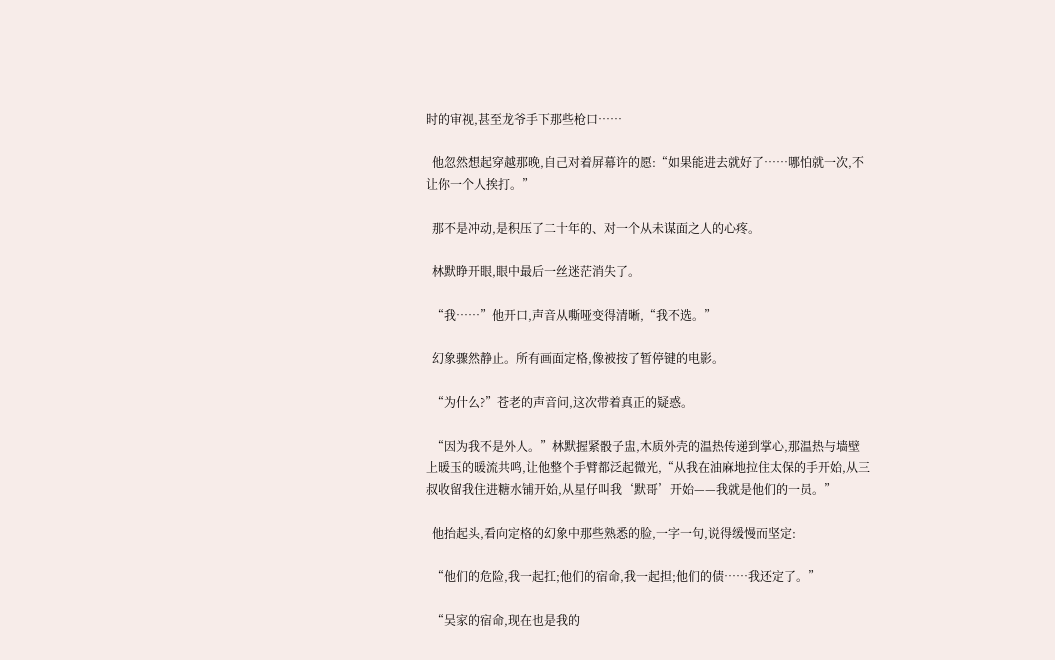时的审视,甚至龙爷手下那些枪口……

  他忽然想起穿越那晚,自己对着屏幕许的愿:“如果能进去就好了……哪怕就一次,不让你一个人挨打。”

  那不是冲动,是积压了二十年的、对一个从未谋面之人的心疼。

  林默睁开眼,眼中最后一丝迷茫消失了。

  “我……”他开口,声音从嘶哑变得清晰,“我不选。”

  幻象骤然静止。所有画面定格,像被按了暂停键的电影。

  “为什么?”苍老的声音问,这次带着真正的疑惑。

  “因为我不是外人。”林默握紧骰子盅,木质外壳的温热传递到掌心,那温热与墙壁上暖玉的暖流共鸣,让他整个手臂都泛起微光,“从我在油麻地拉住太保的手开始,从三叔收留我住进糖水铺开始,从星仔叫我‘默哥’开始——我就是他们的一员。”

  他抬起头,看向定格的幻象中那些熟悉的脸,一字一句,说得缓慢而坚定:

  “他们的危险,我一起扛;他们的宿命,我一起担;他们的债……我还定了。”

  “吴家的宿命,现在也是我的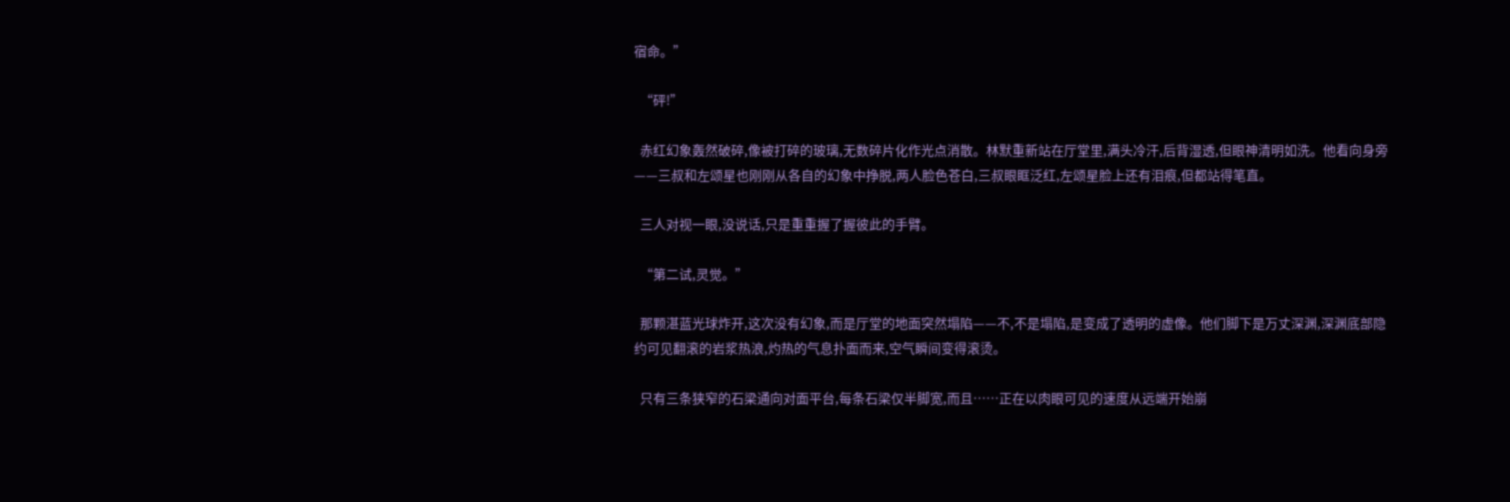宿命。”

  “砰!”

  赤红幻象轰然破碎,像被打碎的玻璃,无数碎片化作光点消散。林默重新站在厅堂里,满头冷汗,后背湿透,但眼神清明如洗。他看向身旁——三叔和左颂星也刚刚从各自的幻象中挣脱,两人脸色苍白,三叔眼眶泛红,左颂星脸上还有泪痕,但都站得笔直。

  三人对视一眼,没说话,只是重重握了握彼此的手臂。

  “第二试,灵觉。”

  那颗湛蓝光球炸开,这次没有幻象,而是厅堂的地面突然塌陷——不,不是塌陷,是变成了透明的虚像。他们脚下是万丈深渊,深渊底部隐约可见翻滚的岩浆热浪,灼热的气息扑面而来,空气瞬间变得滚烫。

  只有三条狭窄的石梁通向对面平台,每条石梁仅半脚宽,而且……正在以肉眼可见的速度从远端开始崩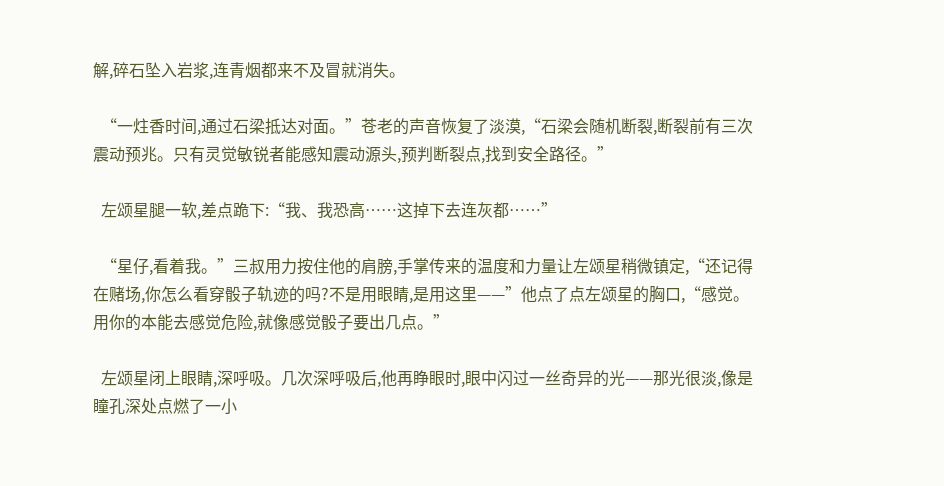解,碎石坠入岩浆,连青烟都来不及冒就消失。

  “一炷香时间,通过石梁抵达对面。”苍老的声音恢复了淡漠,“石梁会随机断裂,断裂前有三次震动预兆。只有灵觉敏锐者能感知震动源头,预判断裂点,找到安全路径。”

  左颂星腿一软,差点跪下:“我、我恐高……这掉下去连灰都……”

  “星仔,看着我。”三叔用力按住他的肩膀,手掌传来的温度和力量让左颂星稍微镇定,“还记得在赌场,你怎么看穿骰子轨迹的吗?不是用眼睛,是用这里——”他点了点左颂星的胸口,“感觉。用你的本能去感觉危险,就像感觉骰子要出几点。”

  左颂星闭上眼睛,深呼吸。几次深呼吸后,他再睁眼时,眼中闪过一丝奇异的光——那光很淡,像是瞳孔深处点燃了一小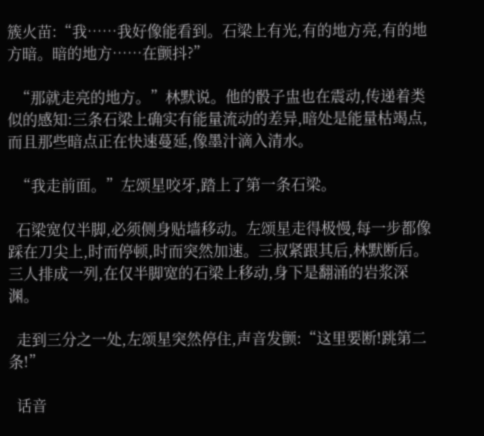簇火苗:“我……我好像能看到。石梁上有光,有的地方亮,有的地方暗。暗的地方……在颤抖?”

  “那就走亮的地方。”林默说。他的骰子盅也在震动,传递着类似的感知:三条石梁上确实有能量流动的差异,暗处是能量枯竭点,而且那些暗点正在快速蔓延,像墨汁滴入清水。

  “我走前面。”左颂星咬牙,踏上了第一条石梁。

  石梁宽仅半脚,必须侧身贴墙移动。左颂星走得极慢,每一步都像踩在刀尖上,时而停顿,时而突然加速。三叔紧跟其后,林默断后。三人排成一列,在仅半脚宽的石梁上移动,身下是翻涌的岩浆深渊。

  走到三分之一处,左颂星突然停住,声音发颤:“这里要断!跳第二条!”

  话音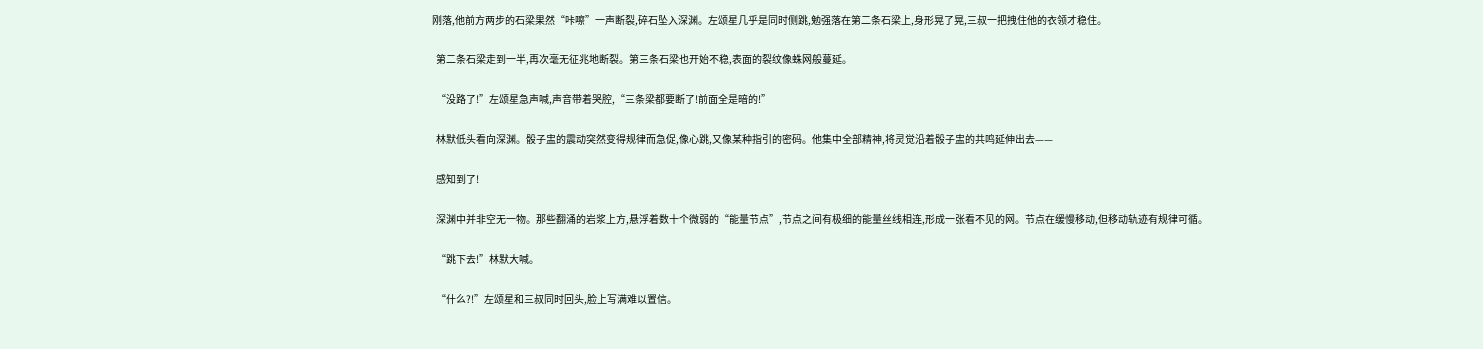刚落,他前方两步的石梁果然“咔嚓”一声断裂,碎石坠入深渊。左颂星几乎是同时侧跳,勉强落在第二条石梁上,身形晃了晃,三叔一把拽住他的衣领才稳住。

  第二条石梁走到一半,再次毫无征兆地断裂。第三条石梁也开始不稳,表面的裂纹像蛛网般蔓延。

  “没路了!”左颂星急声喊,声音带着哭腔,“三条梁都要断了!前面全是暗的!”

  林默低头看向深渊。骰子盅的震动突然变得规律而急促,像心跳,又像某种指引的密码。他集中全部精神,将灵觉沿着骰子盅的共鸣延伸出去——

  感知到了!

  深渊中并非空无一物。那些翻涌的岩浆上方,悬浮着数十个微弱的“能量节点”,节点之间有极细的能量丝线相连,形成一张看不见的网。节点在缓慢移动,但移动轨迹有规律可循。

  “跳下去!”林默大喊。

  “什么?!”左颂星和三叔同时回头,脸上写满难以置信。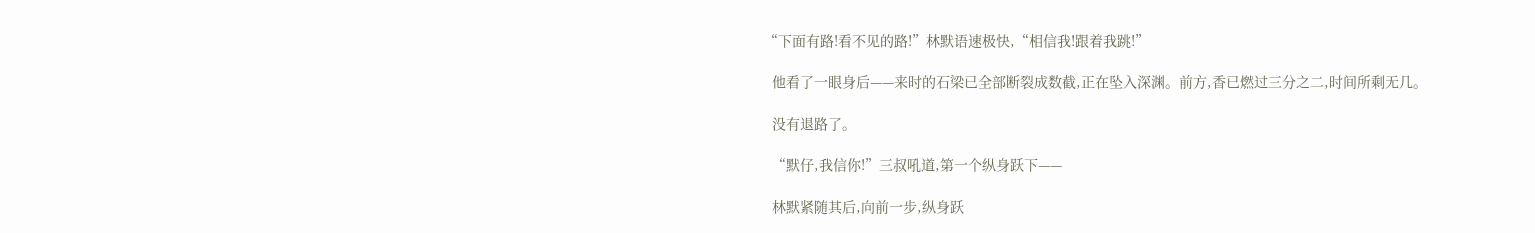“下面有路!看不见的路!”林默语速极快,“相信我!跟着我跳!”

  他看了一眼身后——来时的石梁已全部断裂成数截,正在坠入深渊。前方,香已燃过三分之二,时间所剩无几。

  没有退路了。

  “默仔,我信你!”三叔吼道,第一个纵身跃下——

  林默紧随其后,向前一步,纵身跃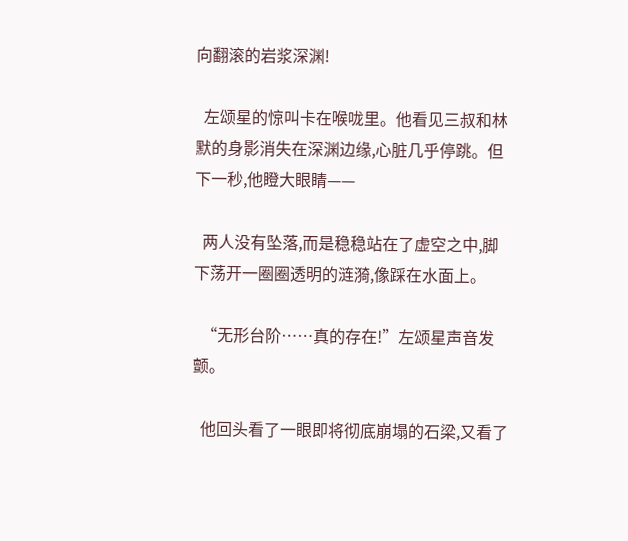向翻滚的岩浆深渊!

  左颂星的惊叫卡在喉咙里。他看见三叔和林默的身影消失在深渊边缘,心脏几乎停跳。但下一秒,他瞪大眼睛——

  两人没有坠落,而是稳稳站在了虚空之中,脚下荡开一圈圈透明的涟漪,像踩在水面上。

  “无形台阶……真的存在!”左颂星声音发颤。

  他回头看了一眼即将彻底崩塌的石梁,又看了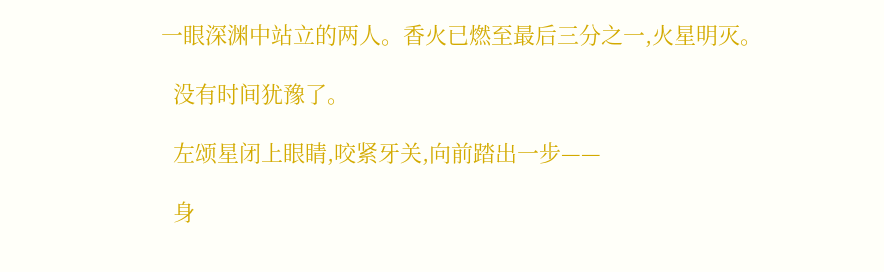一眼深渊中站立的两人。香火已燃至最后三分之一,火星明灭。

  没有时间犹豫了。

  左颂星闭上眼睛,咬紧牙关,向前踏出一步——

  身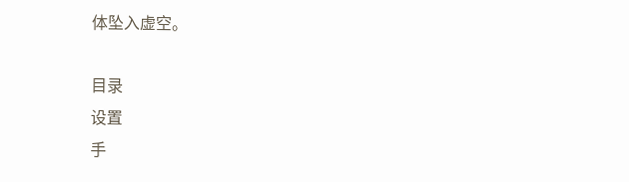体坠入虚空。

目录
设置
手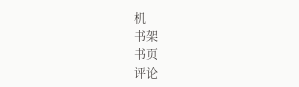机
书架
书页
评论